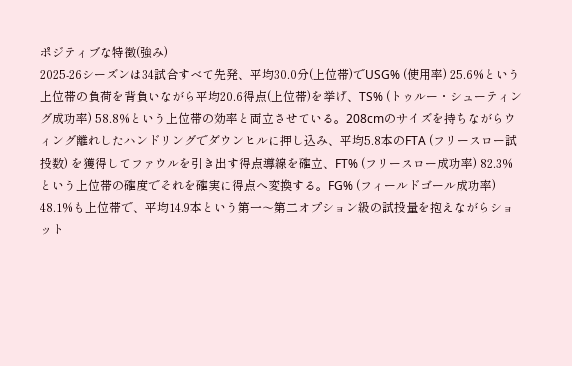ポジティブな特徴(強み)
2025-26シーズンは34試合すべて先発、平均30.0分(上位帯)でUSG% (使用率) 25.6%という上位帯の負荷を背負いながら平均20.6得点(上位帯)を挙げ、TS% (トゥルー・シューティング成功率) 58.8%という上位帯の効率と両立させている。208cmのサイズを持ちながらウィング離れしたハンドリングでダウンヒルに押し込み、平均5.8本のFTA (フリースロー試投数) を獲得してファウルを引き出す得点導線を確立、FT% (フリースロー成功率) 82.3%という上位帯の確度でそれを確実に得点へ変換する。FG% (フィールドゴール成功率) 48.1%も上位帯で、平均14.9本という第一〜第二オプション級の試投量を抱えながらショット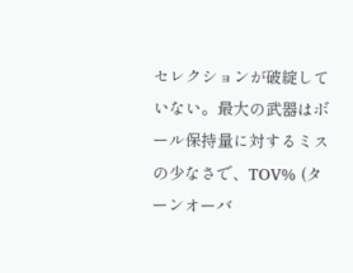セレクションが破綻していない。最大の武器はボール保持量に対するミスの少なさで、TOV% (ターンオーバ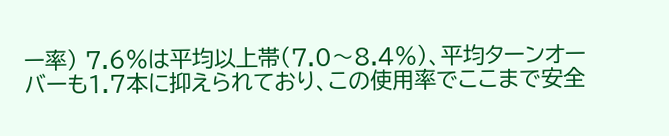ー率) 7.6%は平均以上帯(7.0〜8.4%)、平均ターンオーバーも1.7本に抑えられており、この使用率でここまで安全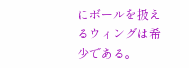にボールを扱えるウィングは希少である。